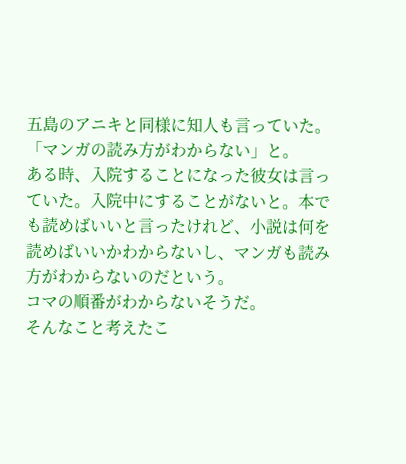五島のアニキと同様に知人も言っていた。「マンガの読み方がわからない」と。
ある時、入院することになった彼女は言っていた。入院中にすることがないと。本でも読めばいいと言ったけれど、小説は何を読めばいいかわからないし、マンガも読み方がわからないのだという。
コマの順番がわからないそうだ。
そんなこと考えたこ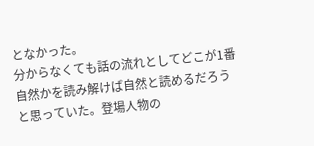となかった。
分からなくても話の流れとしてどこが1番自然かを読み解けば自然と読めるだろうと思っていた。登場人物の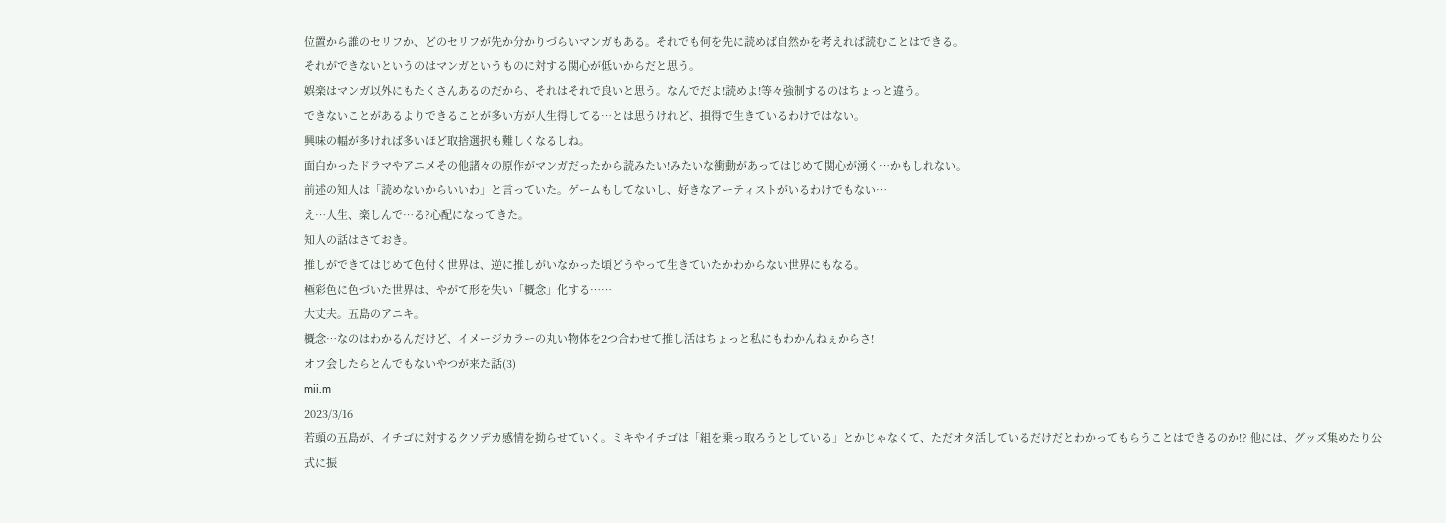位置から誰のセリフか、どのセリフが先か分かりづらいマンガもある。それでも何を先に読めば自然かを考えれば読むことはできる。
それができないというのはマンガというものに対する関心が低いからだと思う。
娯楽はマンガ以外にもたくさんあるのだから、それはそれで良いと思う。なんでだよ!読めよ!等々強制するのはちょっと違う。
できないことがあるよりできることが多い方が人生得してる…とは思うけれど、損得で生きているわけではない。
興味の幅が多ければ多いほど取捨選択も難しくなるしね。
面白かったドラマやアニメその他諸々の原作がマンガだったから読みたい!みたいな衝動があってはじめて関心が湧く…かもしれない。
前述の知人は「読めないからいいわ」と言っていた。ゲームもしてないし、好きなアーティストがいるわけでもない…
え…人生、楽しんで…る?心配になってきた。
知人の話はさておき。
推しができてはじめて色付く世界は、逆に推しがいなかった頃どうやって生きていたかわからない世界にもなる。
極彩色に色づいた世界は、やがて形を失い「概念」化する……
大丈夫。五島のアニキ。
概念…なのはわかるんだけど、イメージカラーの丸い物体を2つ合わせて推し活はちょっと私にもわかんねぇからさ!
オフ会したらとんでもないやつが来た話(3)
mii.m
2023/3/16
若頭の五島が、イチゴに対するクソデカ感情を拗らせていく。ミキやイチゴは「組を乗っ取ろうとしている」とかじゃなくて、ただオタ活しているだけだとわかってもらうことはできるのか!? 他には、グッズ集めたり公式に振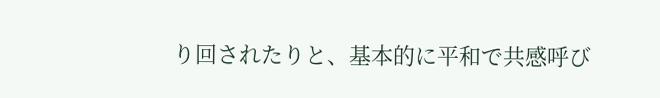り回されたりと、基本的に平和で共感呼び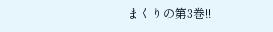まくりの第3巻!!